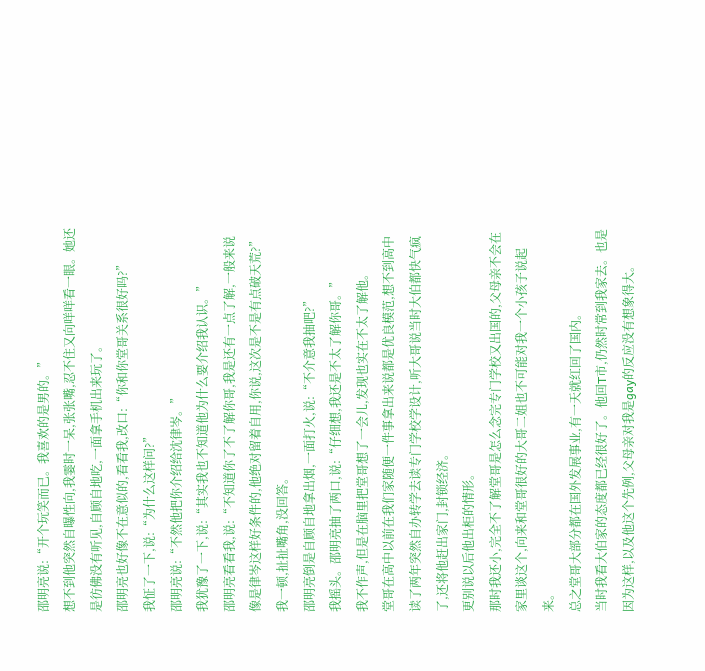邵明亮说:“开个玩笑而已。我喜欢的是男的。”
想不到他突然自曝性向,我霎时一呆,张张嘴,忍不住又向咩咩看一眼。她还是彷佛没有听见,自顾自地吃,一面拿手机出来玩了。
邵明亮也好像不在意似的,看看我,改口:“你和你堂哥关系很好吗?”
我怔了一下,说:“为什么这样问?”
邵明亮说:“不然他把你介绍给沈律岑。”
我犹豫了一下,说:“其实我也不知道他为什么要介绍我认识。”
邵明亮看看我,说:“不知道你了不了解你哥,我是还有一点了解,一般来说像是律岑这样好条件的,他绝对留着自用,你说,这次是不是有点破天荒?”
我一顿,扯扯嘴角,没回答。
邵明亮倒是自顾自地拿出烟,一面打火,说:“不介意我抽吧?”
我摇头。邵明亮抽了两口,说:“仔细想,我还是不太了解你哥。”
我不作声,但是在脑里把堂哥想了一会儿,发现也实在不太了解他。
堂哥在高中以前在我们家随便一件事拿出来说都是优良模范,想不到高中读了两年突然自办转学去读专门学校学设计,听大哥说当时大伯都快气疯了,还将他赶出家门,封锁经济。
更别说以后他出柜的情形。
那时我还小,完全不了解堂哥是怎么念完专门学校又出国的,父母亲不会在家里谈这个,向来和堂哥很好的大哥二姐也不可能对我一个小孩子说起来。
总之堂哥大部分都在国外发展事业,有一天就红回了国内。
当时我看大伯家的态度都已经很好了。他回T市,仍然时常到我家去。也是因为这样,以及他这个先例,父母亲对我是gay的反应没有想象得大。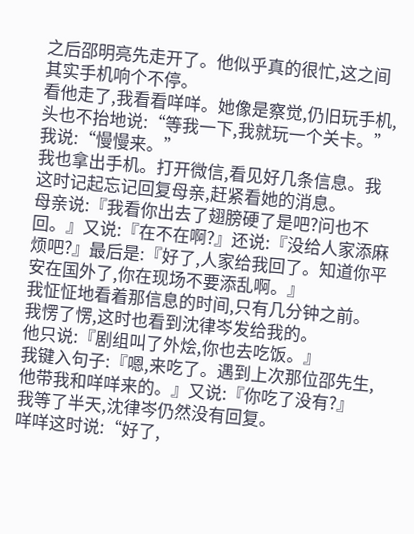之后邵明亮先走开了。他似乎真的很忙,这之间其实手机响个不停。
看他走了,我看看咩咩。她像是察觉,仍旧玩手机,头也不抬地说:“等我一下,我就玩一个关卡。”
我说:“慢慢来。”
我也拿出手机。打开微信,看见好几条信息。我这时记起忘记回复母亲,赶紧看她的消息。
母亲说:『我看你出去了翅膀硬了是吧?问也不回。』又说:『在不在啊?』还说:『没给人家添麻烦吧?』最后是:『好了,人家给我回了。知道你平安在国外了,你在现场不要添乱啊。』
我怔怔地看着那信息的时间,只有几分钟之前。我愣了愣,这时也看到沈律岑发给我的。
他只说:『剧组叫了外烩,你也去吃饭。』
我键入句子:『嗯,来吃了。遇到上次那位邵先生,他带我和咩咩来的。』又说:『你吃了没有?』
我等了半天,沈律岑仍然没有回复。
咩咩这时说:“好了,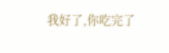我好了,你吃完了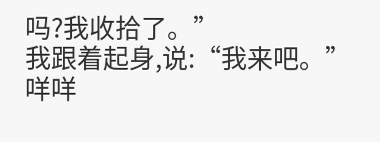吗?我收拾了。”
我跟着起身,说:“我来吧。”
咩咩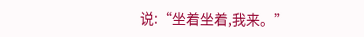说:“坐着坐着,我来。”